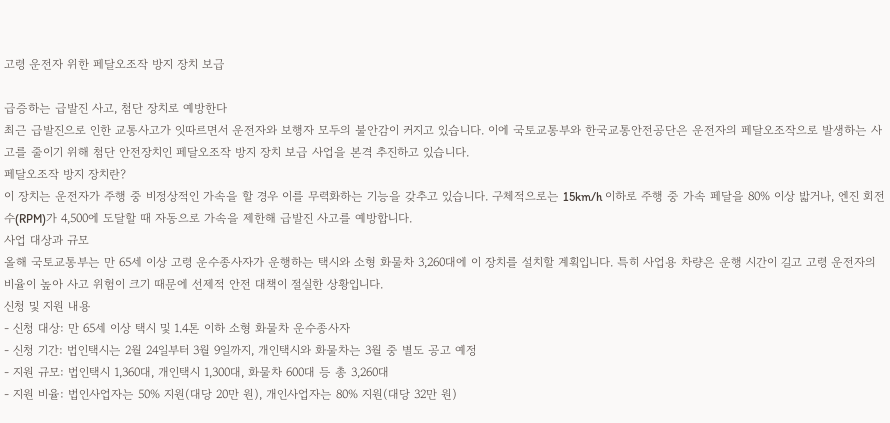고령 운전자 위한 페달오조작 방지 장치 보급

급증하는 급발진 사고, 첨단 장치로 예방한다
최근 급발진으로 인한 교통사고가 잇따르면서 운전자와 보행자 모두의 불안감이 커지고 있습니다. 이에 국토교통부와 한국교통안전공단은 운전자의 페달오조작으로 발생하는 사고를 줄이기 위해 첨단 안전장치인 페달오조작 방지 장치 보급 사업을 본격 추진하고 있습니다.
페달오조작 방지 장치란?
이 장치는 운전자가 주행 중 비정상적인 가속을 할 경우 이를 무력화하는 기능을 갖추고 있습니다. 구체적으로는 15km/h 이하로 주행 중 가속 페달을 80% 이상 밟거나, 엔진 회전수(RPM)가 4,500에 도달할 때 자동으로 가속을 제한해 급발진 사고를 예방합니다.
사업 대상과 규모
올해 국토교통부는 만 65세 이상 고령 운수종사자가 운행하는 택시와 소형 화물차 3,260대에 이 장치를 설치할 계획입니다. 특히 사업용 차량은 운행 시간이 길고 고령 운전자의 비율이 높아 사고 위험이 크기 때문에 선제적 안전 대책이 절실한 상황입니다.
신청 및 지원 내용
- 신청 대상: 만 65세 이상 택시 및 1.4톤 이하 소형 화물차 운수종사자
- 신청 기간: 법인택시는 2월 24일부터 3월 9일까지, 개인택시와 화물차는 3월 중 별도 공고 예정
- 지원 규모: 법인택시 1,360대, 개인택시 1,300대, 화물차 600대 등 총 3,260대
- 지원 비율: 법인사업자는 50% 지원(대당 20만 원), 개인사업자는 80% 지원(대당 32만 원)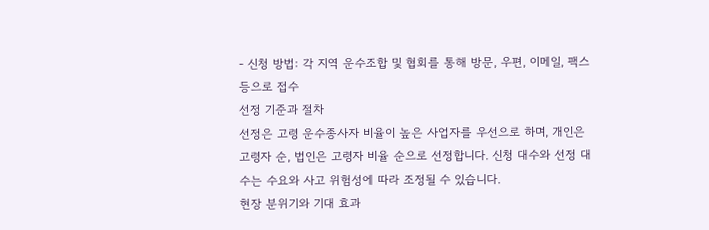- 신청 방법: 각 지역 운수조합 및 협회를 통해 방문, 우편, 이메일, 팩스 등으로 접수
선정 기준과 절차
선정은 고령 운수종사자 비율이 높은 사업자를 우선으로 하며, 개인은 고령자 순, 법인은 고령자 비율 순으로 선정합니다. 신청 대수와 선정 대수는 수요와 사고 위험성에 따라 조정될 수 있습니다.
현장 분위기와 기대 효과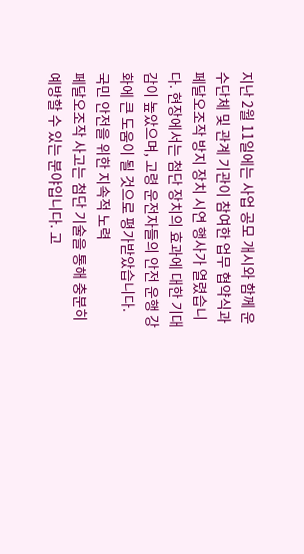지난 2월 11일에는 사업 공모 개시와 함께 운수단체 및 관계 기관이 참여한 업무 협약식과 페달오조작 방지 장치 시연 행사가 열렸습니다. 현장에서는 첨단 장치의 효과에 대한 기대감이 높았으며, 고령 운전자들의 안전 운행 강화에 큰 도움이 될 것으로 평가받았습니다.
국민 안전을 위한 지속적 노력
페달오조작 사고는 첨단 기술을 통해 충분히 예방할 수 있는 분야입니다. 고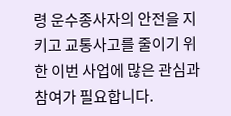령 운수종사자의 안전을 지키고 교통사고를 줄이기 위한 이번 사업에 많은 관심과 참여가 필요합니다.